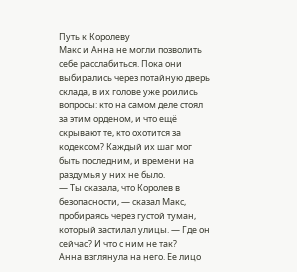Путь к Королеву
Макс и Анна не могли позволить себе расслабиться. Пока они выбирались через потайную дверь склада, в их голове уже роились вопросы: кто на самом деле стоял за этим орденом, и что ещё скрывают те, кто охотится за кодексом? Каждый их шаг мог быть последним, и времени на раздумья у них не было.
— Ты сказала, что Королев в безопасности, — сказал Макс, пробираясь через густой туман, который застилал улицы. — Где он сейчас? И что с ним не так?
Анна взглянула на него. Ее лицо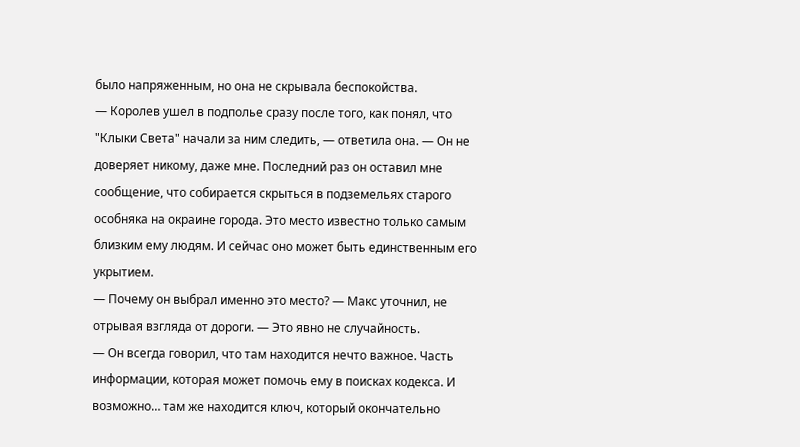было напряженным, но она не скрывала беспокойства.
— Королев ушел в подполье сразу после того, как понял, что "Клыки Света" начали за ним следить, — ответила она. — Он не доверяет никому, даже мне. Последний раз он оставил мне сообщение, что собирается скрыться в подземельях старого особняка на окраине города. Это место известно только самым близким ему людям. И сейчас оно может быть единственным его укрытием.
— Почему он выбрал именно это место? — Макс уточнил, не отрывая взгляда от дороги. — Это явно не случайность.
— Он всегда говорил, что там находится нечто важное. Часть информации, которая может помочь ему в поисках кодекса. И возможно… там же находится ключ, который окончательно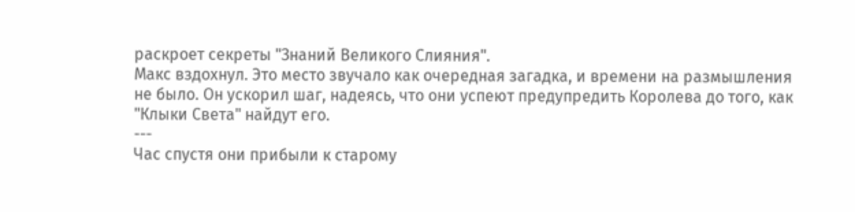раскроет секреты "Знаний Великого Слияния".
Макс вздохнул. Это место звучало как очередная загадка, и времени на размышления не было. Он ускорил шаг, надеясь, что они успеют предупредить Королева до того, как "Клыки Света" найдут его.
---
Час спустя они прибыли к старому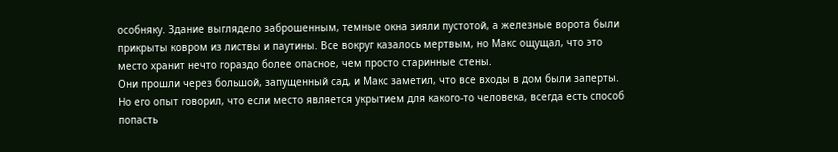особняку. Здание выглядело заброшенным, темные окна зияли пустотой, а железные ворота были прикрыты ковром из листвы и паутины. Все вокруг казалось мертвым, но Макс ощущал, что это место хранит нечто гораздо более опасное, чем просто старинные стены.
Они прошли через большой, запущенный сад, и Макс заметил, что все входы в дом были заперты. Но его опыт говорил, что если место является укрытием для какого-то человека, всегда есть способ попасть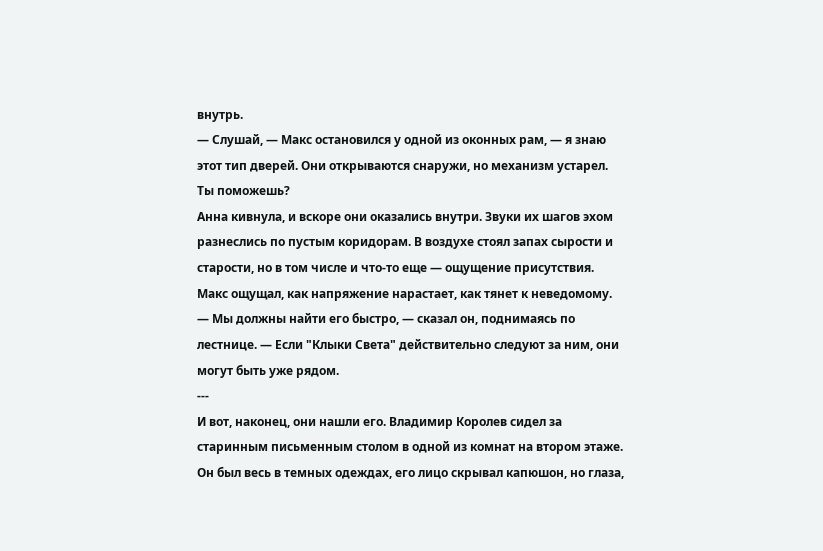внутрь.
— Слушай, — Макс остановился у одной из оконных рам, — я знаю этот тип дверей. Они открываются снаружи, но механизм устарел. Ты поможешь?
Анна кивнула, и вскоре они оказались внутри. Звуки их шагов эхом разнеслись по пустым коридорам. В воздухе стоял запах сырости и старости, но в том числе и что-то еще — ощущение присутствия. Макс ощущал, как напряжение нарастает, как тянет к неведомому.
— Мы должны найти его быстро, — сказал он, поднимаясь по лестнице. — Если "Клыки Света" действительно следуют за ним, они могут быть уже рядом.
---
И вот, наконец, они нашли его. Владимир Королев сидел за старинным письменным столом в одной из комнат на втором этаже. Он был весь в темных одеждах, его лицо скрывал капюшон, но глаза,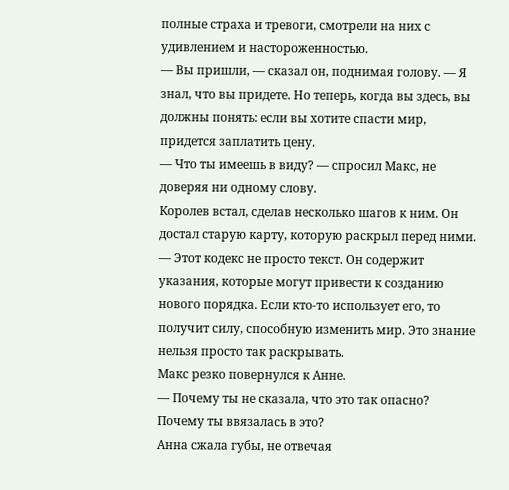полные страха и тревоги, смотрели на них с удивлением и настороженностью.
— Вы пришли, — сказал он, поднимая голову. — Я знал, что вы придете. Но теперь, когда вы здесь, вы должны понять: если вы хотите спасти мир, придется заплатить цену.
— Что ты имеешь в виду? — спросил Макс, не доверяя ни одному слову.
Королев встал, сделав несколько шагов к ним. Он достал старую карту, которую раскрыл перед ними.
— Этот кодекс не просто текст. Он содержит указания, которые могут привести к созданию нового порядка. Если кто-то использует его, то получит силу, способную изменить мир. Это знание нельзя просто так раскрывать.
Макс резко повернулся к Анне.
— Почему ты не сказала, что это так опасно? Почему ты ввязалась в это?
Анна сжала губы, не отвечая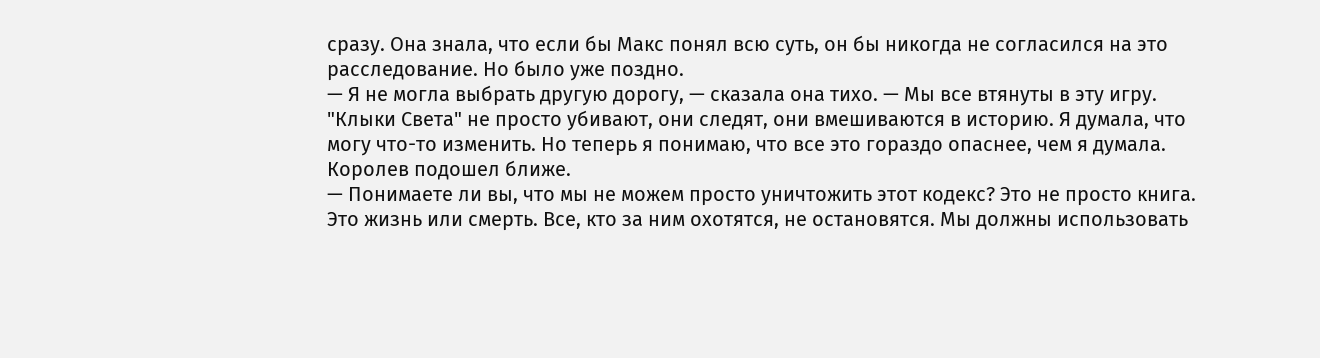сразу. Она знала, что если бы Макс понял всю суть, он бы никогда не согласился на это расследование. Но было уже поздно.
— Я не могла выбрать другую дорогу, — сказала она тихо. — Мы все втянуты в эту игру. "Клыки Света" не просто убивают, они следят, они вмешиваются в историю. Я думала, что могу что-то изменить. Но теперь я понимаю, что все это гораздо опаснее, чем я думала.
Королев подошел ближе.
— Понимаете ли вы, что мы не можем просто уничтожить этот кодекс? Это не просто книга. Это жизнь или смерть. Все, кто за ним охотятся, не остановятся. Мы должны использовать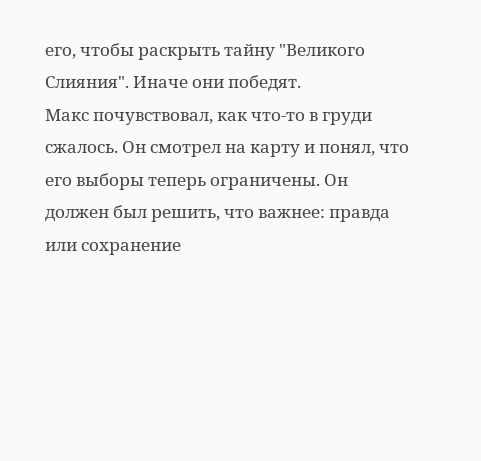его, чтобы раскрыть тайну "Великого Слияния". Иначе они победят.
Макс почувствовал, как что-то в груди сжалось. Он смотрел на карту и понял, что его выборы теперь ограничены. Он должен был решить, что важнее: правда или сохранение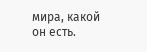мира, какой он есть.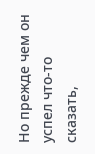Но прежде чем он успел что-то сказать,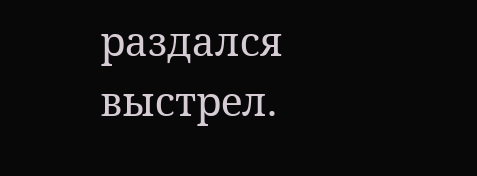раздался выстрел.